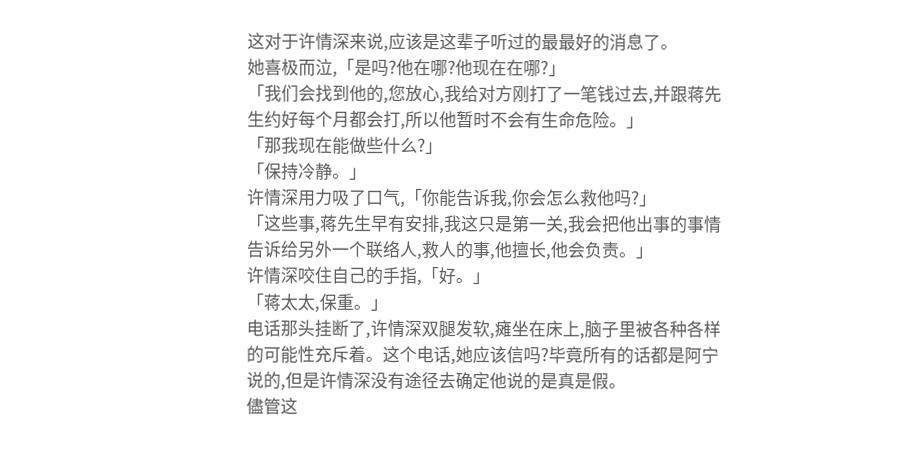这对于许情深来说,应该是这辈子听过的最最好的消息了。
她喜极而泣,「是吗?他在哪?他现在在哪?」
「我们会找到他的,您放心,我给对方刚打了一笔钱过去,并跟蒋先生约好每个月都会打,所以他暂时不会有生命危险。」
「那我现在能做些什么?」
「保持冷静。」
许情深用力吸了口气,「你能告诉我,你会怎么救他吗?」
「这些事,蒋先生早有安排,我这只是第一关,我会把他出事的事情告诉给另外一个联络人,救人的事,他擅长,他会负责。」
许情深咬住自己的手指,「好。」
「蒋太太,保重。」
电话那头挂断了,许情深双腿发软,瘫坐在床上,脑子里被各种各样的可能性充斥着。这个电话,她应该信吗?毕竟所有的话都是阿宁说的,但是许情深没有途径去确定他说的是真是假。
儘管这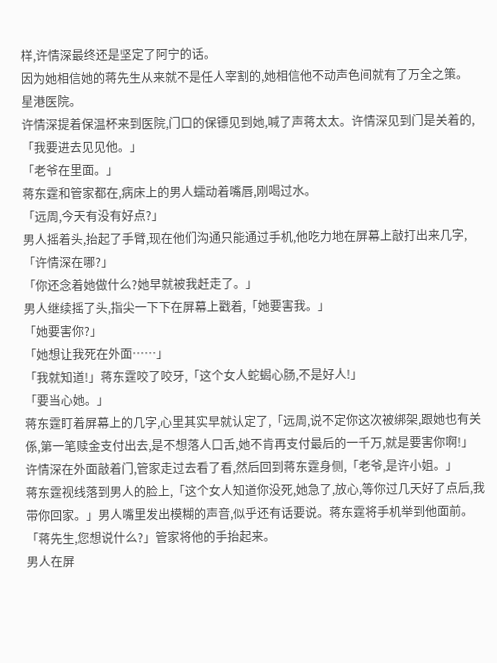样,许情深最终还是坚定了阿宁的话。
因为她相信她的蒋先生从来就不是任人宰割的,她相信他不动声色间就有了万全之策。
星港医院。
许情深提着保温杯来到医院,门口的保镖见到她,喊了声蒋太太。许情深见到门是关着的,「我要进去见见他。」
「老爷在里面。」
蒋东霆和管家都在,病床上的男人蠕动着嘴唇,刚喝过水。
「远周,今天有没有好点?」
男人摇着头,抬起了手臂,现在他们沟通只能通过手机,他吃力地在屏幕上敲打出来几字,「许情深在哪?」
「你还念着她做什么?她早就被我赶走了。」
男人继续摇了头,指尖一下下在屏幕上戳着,「她要害我。」
「她要害你?」
「她想让我死在外面……」
「我就知道!」蒋东霆咬了咬牙,「这个女人蛇蝎心肠,不是好人!」
「要当心她。」
蒋东霆盯着屏幕上的几字,心里其实早就认定了,「远周,说不定你这次被绑架,跟她也有关係,第一笔赎金支付出去,是不想落人口舌,她不肯再支付最后的一千万,就是要害你啊!」
许情深在外面敲着门,管家走过去看了看,然后回到蒋东霆身侧,「老爷,是许小姐。」
蒋东霆视线落到男人的脸上,「这个女人知道你没死,她急了,放心,等你过几天好了点后,我带你回家。」男人嘴里发出模糊的声音,似乎还有话要说。蒋东霆将手机举到他面前。
「蒋先生,您想说什么?」管家将他的手抬起来。
男人在屏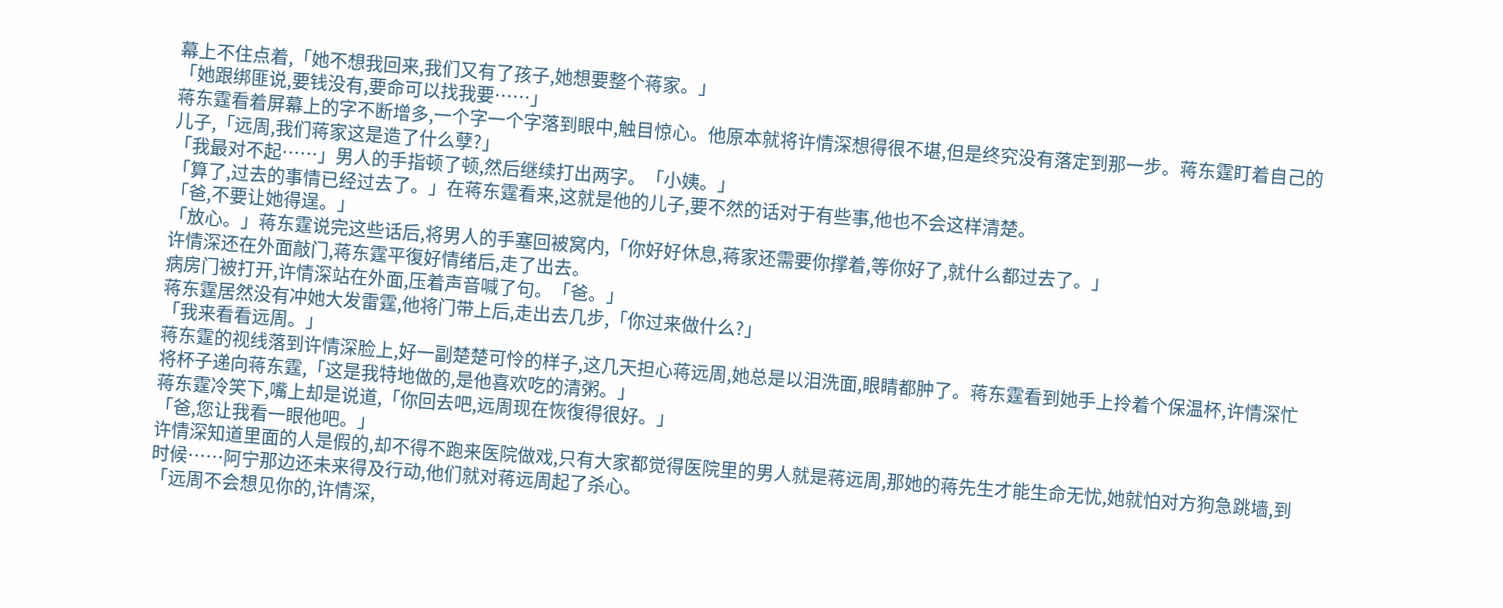幕上不住点着,「她不想我回来,我们又有了孩子,她想要整个蒋家。」
「她跟绑匪说,要钱没有,要命可以找我要……」
蒋东霆看着屏幕上的字不断增多,一个字一个字落到眼中,触目惊心。他原本就将许情深想得很不堪,但是终究没有落定到那一步。蒋东霆盯着自己的儿子,「远周,我们蒋家这是造了什么孽?」
「我最对不起……」男人的手指顿了顿,然后继续打出两字。「小姨。」
「算了,过去的事情已经过去了。」在蒋东霆看来,这就是他的儿子,要不然的话对于有些事,他也不会这样清楚。
「爸,不要让她得逞。」
「放心。」蒋东霆说完这些话后,将男人的手塞回被窝内,「你好好休息,蒋家还需要你撑着,等你好了,就什么都过去了。」
许情深还在外面敲门,蒋东霆平復好情绪后,走了出去。
病房门被打开,许情深站在外面,压着声音喊了句。「爸。」
蒋东霆居然没有冲她大发雷霆,他将门带上后,走出去几步,「你过来做什么?」
「我来看看远周。」
蒋东霆的视线落到许情深脸上,好一副楚楚可怜的样子,这几天担心蒋远周,她总是以泪洗面,眼睛都肿了。蒋东霆看到她手上拎着个保温杯,许情深忙将杯子递向蒋东霆,「这是我特地做的,是他喜欢吃的清粥。」
蒋东霆冷笑下,嘴上却是说道,「你回去吧,远周现在恢復得很好。」
「爸,您让我看一眼他吧。」
许情深知道里面的人是假的,却不得不跑来医院做戏,只有大家都觉得医院里的男人就是蒋远周,那她的蒋先生才能生命无忧,她就怕对方狗急跳墙,到时候……阿宁那边还未来得及行动,他们就对蒋远周起了杀心。
「远周不会想见你的,许情深,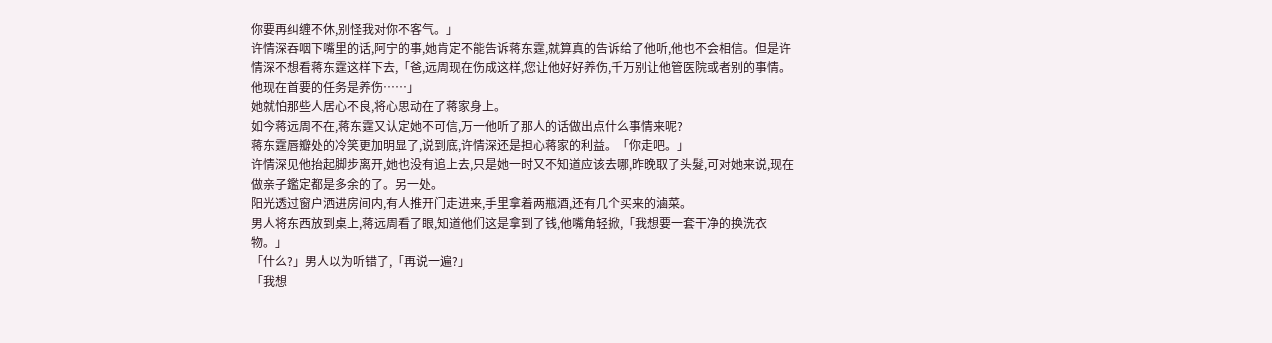你要再纠缠不休,别怪我对你不客气。」
许情深吞咽下嘴里的话,阿宁的事,她肯定不能告诉蒋东霆,就算真的告诉给了他听,他也不会相信。但是许情深不想看蒋东霆这样下去,「爸,远周现在伤成这样,您让他好好养伤,千万别让他管医院或者别的事情。他现在首要的任务是养伤……」
她就怕那些人居心不良,将心思动在了蒋家身上。
如今蒋远周不在,蒋东霆又认定她不可信,万一他听了那人的话做出点什么事情来呢?
蒋东霆唇瓣处的冷笑更加明显了,说到底,许情深还是担心蒋家的利益。「你走吧。」
许情深见他抬起脚步离开,她也没有追上去,只是她一时又不知道应该去哪,昨晚取了头髮,可对她来说,现在做亲子鑑定都是多余的了。另一处。
阳光透过窗户洒进房间内,有人推开门走进来,手里拿着两瓶酒,还有几个买来的滷菜。
男人将东西放到桌上,蒋远周看了眼,知道他们这是拿到了钱,他嘴角轻掀,「我想要一套干净的换洗衣物。」
「什么?」男人以为听错了,「再说一遍?」
「我想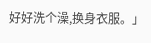好好洗个澡,换身衣服。」